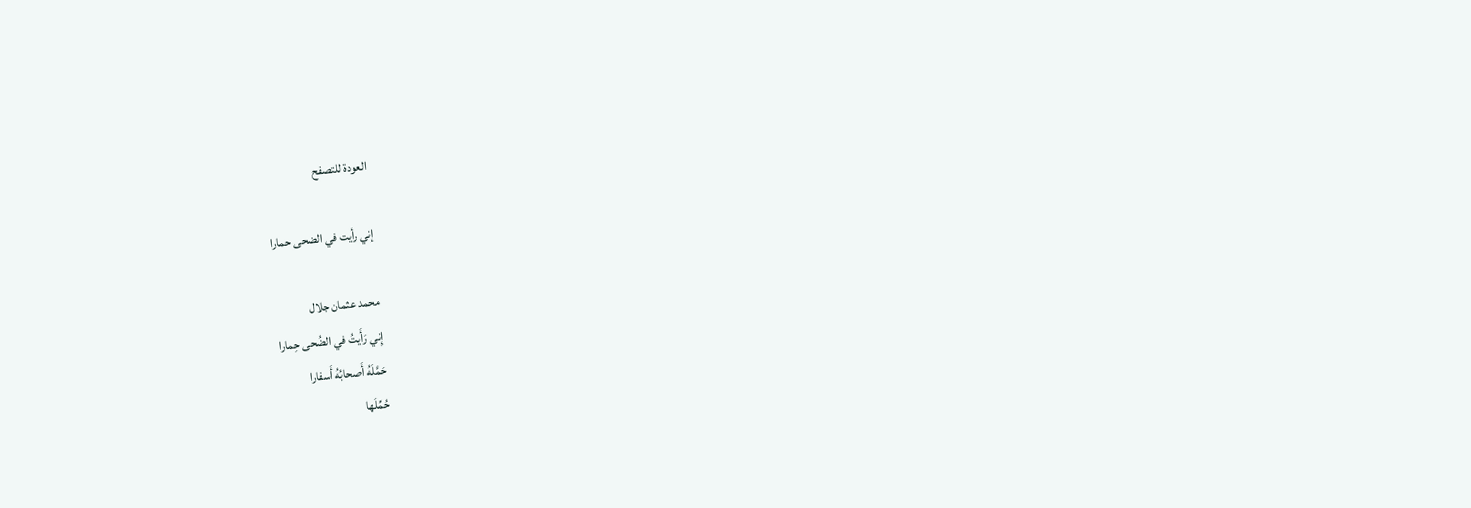العودة للتصفح

إني رأيت في الضحى حمارا

محمد عثمان جلال
إِني رَأَيتُ في الضُحى حِمارا
حَمَّلَهُ أَصحابُهُ أَسفارا
حُمِّلَها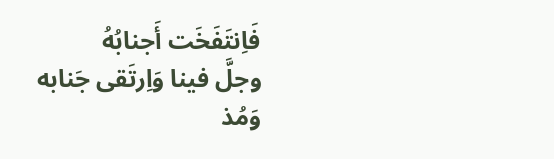فَاِنتَفَخَت أَجنابُهُ
وجلَّ فينا وَاِرتَقى جَنابه
وَمُذ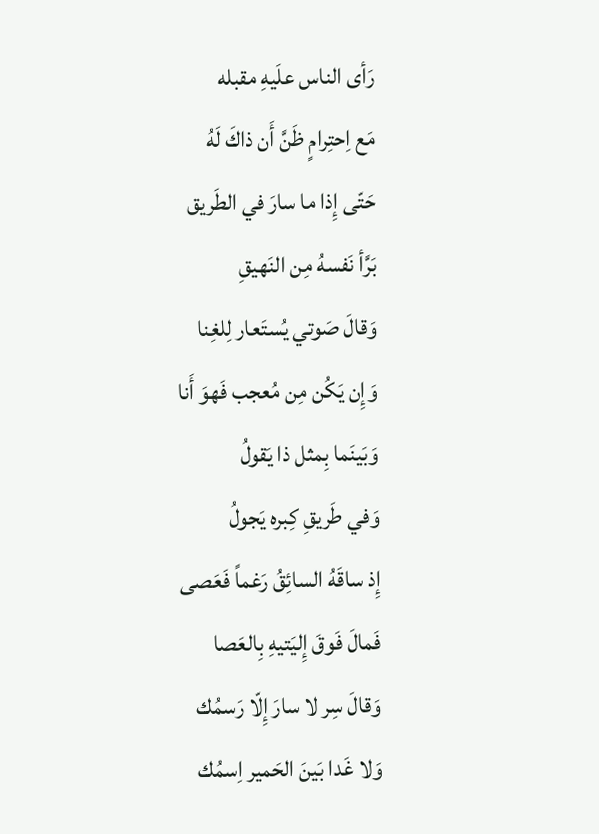رَأى الناس علَيهِ مقبله
مَع اِحتِرامٍ ظَنَّ أَن ذاكَ لَهُ
حَتّى إِذا ما سارَ في الطَريق
بَرَّأ نَفسهُ مِن النَهيقِ
وَقالَ صَوتي يُستَعار لِلغِنا
وَإِن يَكُن مِن مُعجب فَهوَ أَنا
وَبَينَما بِمثل ذا يَقولُ
وَفي طَريقِ كِبره يَجولُ
إِذ ساقَهُ السائِقُ رَغماً فَعَصى
فَمالَ فَوقَ إِليَتيهِ بِالعَصا
وَقالَ سِر لا سارَ إِلّا رَسمُك
وَلا غَدا بَينَ الحَمير اِسمُك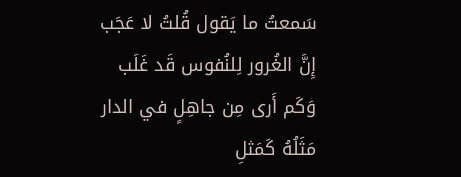سَمعتُ ما يَقول قُلتُ لا عَجَب
إِنَّ الغُرور لِلنُفوس قَد غَلَب
وَكَم أَرى مِن جاهِلٍ في الدار
مَثَلُهُ كَمَثلِ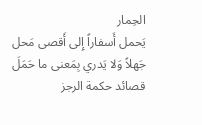الحِمار
يَحمل أَسفاراً إِلى أَقصى مَحل
جَهلاً وَلا يَدري بِمَعنى ما حَمَلَ
قصائد حكمة الرجز